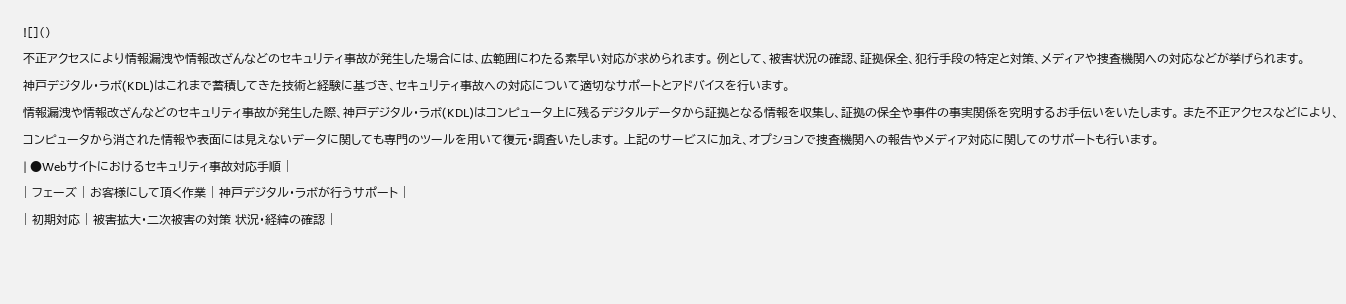![]()
不正アクセスにより情報漏洩や情報改ざんなどのセキュリティ事故が発生した場合には、広範囲にわたる素早い対応が求められます。 例として、被害状況の確認、証拠保全、犯行手段の特定と対策、メディアや捜査機関への対応などが挙げられます。
神戸デジタル・ラボ(KDL)はこれまで蓄積してきた技術と経験に基づき、セキュリティ事故への対応について適切なサポートとアドバイスを行います。
情報漏洩や情報改ざんなどのセキュリティ事故が発生した際、神戸デジタル・ラボ(KDL)はコンピュータ上に残るデジタルデータから証拠となる情報を収集し、証拠の保全や事件の事実関係を究明するお手伝いをいたします。 また不正アクセスなどにより、コンピュータから消された情報や表面には見えないデータに関しても専門のツールを用いて復元・調査いたします。 上記のサービスに加え、オプションで捜査機関への報告やメディア対応に関してのサポートも行います。
| ●Webサイトにおけるセキュリティ事故対応手順 |
| フェーズ | お客様にして頂く作業 | 神戸デジタル・ラボが行うサポート |
| 初期対応 | 被害拡大・二次被害の対策 状況・経緯の確認 |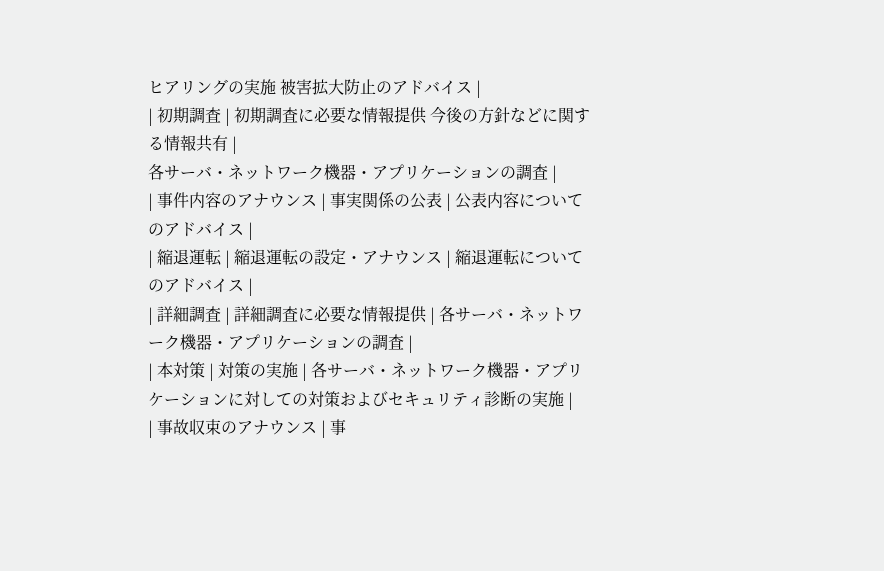ヒアリングの実施 被害拡大防止のアドバイス |
| 初期調査 | 初期調査に必要な情報提供 今後の方針などに関する情報共有 |
各サーバ・ネットワーク機器・アプリケーションの調査 |
| 事件内容のアナウンス | 事実関係の公表 | 公表内容についてのアドバイス |
| 縮退運転 | 縮退運転の設定・アナウンス | 縮退運転についてのアドバイス |
| 詳細調査 | 詳細調査に必要な情報提供 | 各サーバ・ネットワーク機器・アプリケーションの調査 |
| 本対策 | 対策の実施 | 各サーバ・ネットワーク機器・アプリケーションに対しての対策およびセキュリティ診断の実施 |
| 事故収束のアナウンス | 事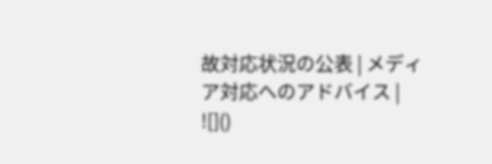故対応状況の公表 | メディア対応へのアドバイス |
![]()